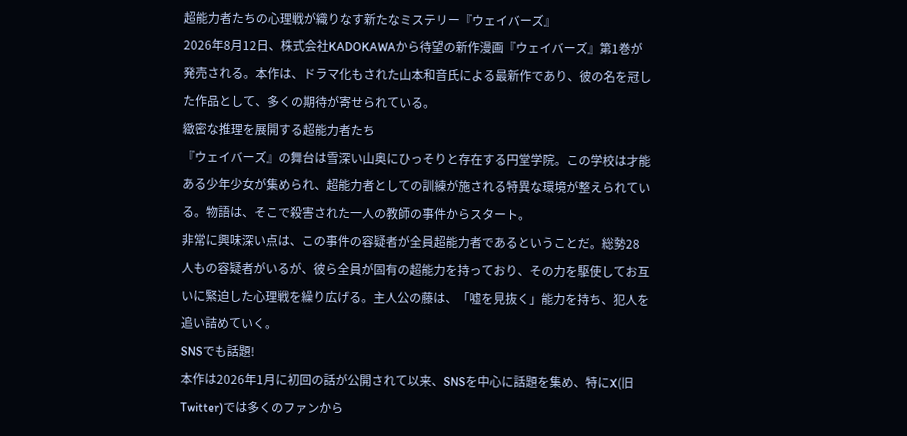超能力者たちの心理戦が織りなす新たなミステリー『ウェイバーズ』
2026年8月12日、株式会社KADOKAWAから待望の新作漫画『ウェイバーズ』第1巻が発売される。本作は、ドラマ化もされた山本和音氏による最新作であり、彼の名を冠した作品として、多くの期待が寄せられている。
緻密な推理を展開する超能力者たち
『ウェイバーズ』の舞台は雪深い山奥にひっそりと存在する円堂学院。この学校は才能ある少年少女が集められ、超能力者としての訓練が施される特異な環境が整えられている。物語は、そこで殺害された一人の教師の事件からスタート。
非常に興味深い点は、この事件の容疑者が全員超能力者であるということだ。総勢28人もの容疑者がいるが、彼ら全員が固有の超能力を持っており、その力を駆使してお互いに緊迫した心理戦を繰り広げる。主人公の藤は、「嘘を見抜く」能力を持ち、犯人を追い詰めていく。
SNSでも話題!
本作は2026年1月に初回の話が公開されて以来、SNSを中心に話題を集め、特にX(旧Twitter)では多くのファンから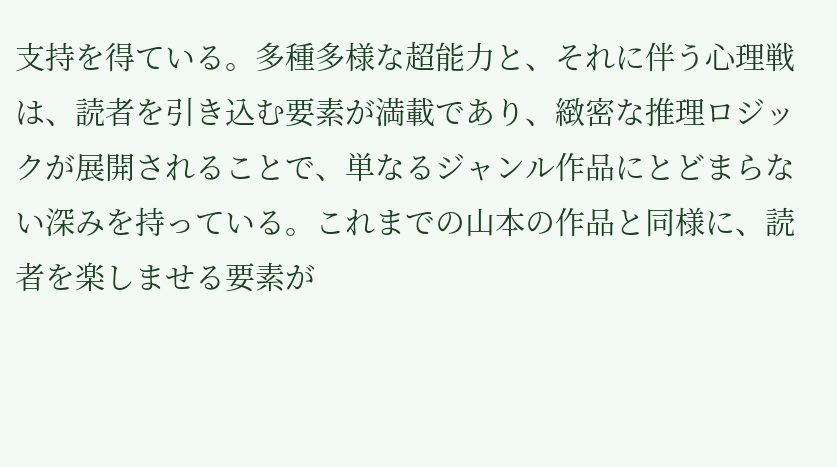支持を得ている。多種多様な超能力と、それに伴う心理戦は、読者を引き込む要素が満載であり、緻密な推理ロジックが展開されることで、単なるジャンル作品にとどまらない深みを持っている。これまでの山本の作品と同様に、読者を楽しませる要素が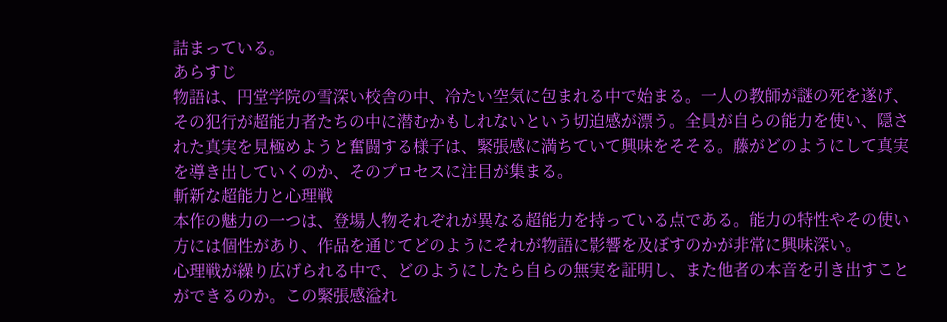詰まっている。
あらすじ
物語は、円堂学院の雪深い校舎の中、冷たい空気に包まれる中で始まる。一人の教師が謎の死を遂げ、その犯行が超能力者たちの中に潜むかもしれないという切迫感が漂う。全員が自らの能力を使い、隠された真実を見極めようと奮闘する様子は、緊張感に満ちていて興味をそそる。藤がどのようにして真実を導き出していくのか、そのプロセスに注目が集まる。
斬新な超能力と心理戦
本作の魅力の一つは、登場人物それぞれが異なる超能力を持っている点である。能力の特性やその使い方には個性があり、作品を通じてどのようにそれが物語に影響を及ぼすのかが非常に興味深い。
心理戦が繰り広げられる中で、どのようにしたら自らの無実を証明し、また他者の本音を引き出すことができるのか。この緊張感溢れ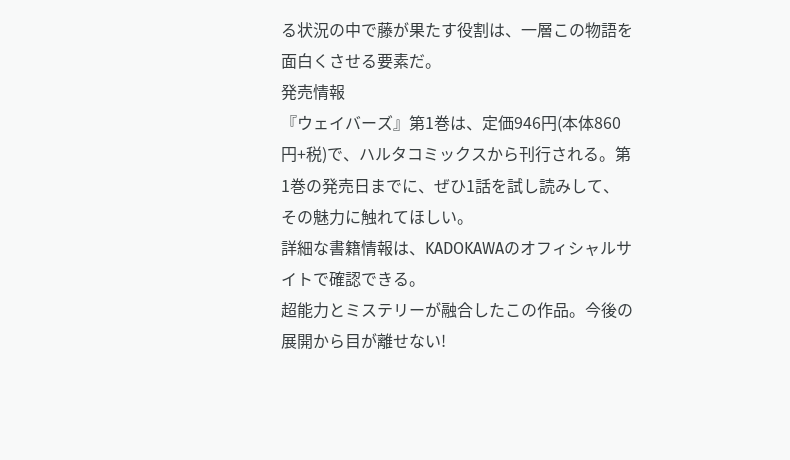る状況の中で藤が果たす役割は、一層この物語を面白くさせる要素だ。
発売情報
『ウェイバーズ』第1巻は、定価946円(本体860円+税)で、ハルタコミックスから刊行される。第1巻の発売日までに、ぜひ1話を試し読みして、その魅力に触れてほしい。
詳細な書籍情報は、KADOKAWAのオフィシャルサイトで確認できる。
超能力とミステリーが融合したこの作品。今後の展開から目が離せない!